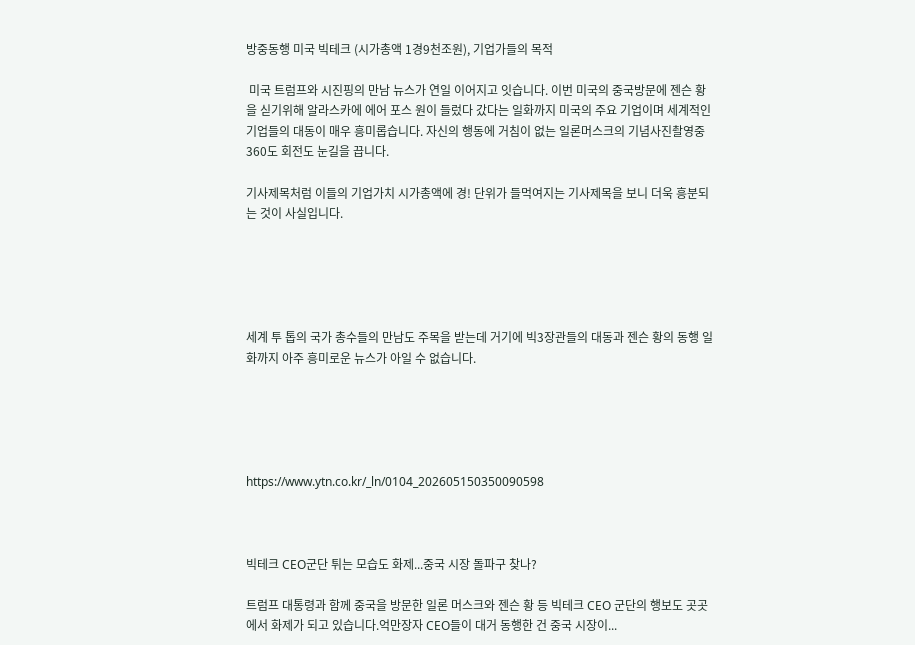방중동행 미국 빅테크 (시가총액 1경9천조원), 기업가들의 목적

 미국 트럼프와 시진핑의 만남 뉴스가 연일 이어지고 잇습니다. 이번 미국의 중국방문에 젠슨 황을 싣기위해 알라스카에 에어 포스 원이 들렀다 갔다는 일화까지 미국의 주요 기업이며 세계적인 기업들의 대동이 매우 흥미롭습니다. 자신의 행동에 거침이 없는 일론머스크의 기념사진촬영중 360도 회전도 눈길을 끕니다.

기사제목처럼 이들의 기업가치 시가총액에 경! 단위가 들먹여지는 기사제목을 보니 더욱 흥분되는 것이 사실입니다.





세계 투 톱의 국가 총수들의 만남도 주목을 받는데 거기에 빅3장관들의 대동과 젠슨 황의 동행 일화까지 아주 흥미로운 뉴스가 아일 수 없습니다.





https://www.ytn.co.kr/_ln/0104_202605150350090598



빅테크 CEO군단 튀는 모습도 화제...중국 시장 돌파구 찾나?

트럼프 대통령과 함께 중국을 방문한 일론 머스크와 젠슨 황 등 빅테크 CEO 군단의 행보도 곳곳에서 화제가 되고 있습니다.억만장자 CEO들이 대거 동행한 건 중국 시장이...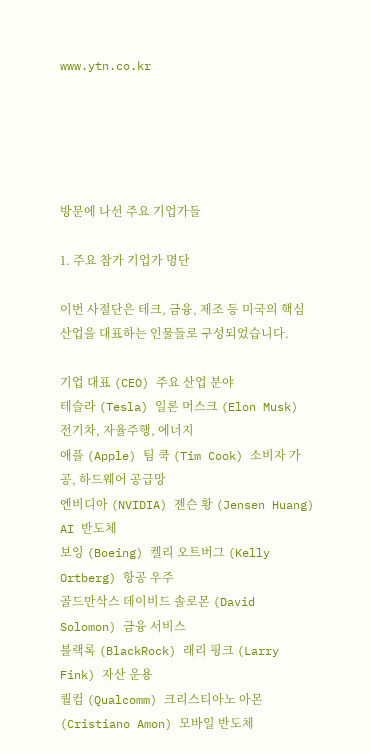www.ytn.co.kr





방문에 나선 주요 기업가들

1. 주요 참가 기업가 명단

이번 사절단은 테크, 금융, 제조 등 미국의 핵심 산업을 대표하는 인물들로 구성되었습니다.

기업 대표 (CEO) 주요 산업 분야
테슬라 (Tesla) 일론 머스크 (Elon Musk) 전기차, 자율주행, 에너지
애플 (Apple) 팀 쿡 (Tim Cook) 소비자 가공, 하드웨어 공급망
엔비디아 (NVIDIA) 젠슨 황 (Jensen Huang) AI 반도체
보잉 (Boeing) 켈리 오트버그 (Kelly Ortberg) 항공 우주
골드만삭스 데이비드 솔로몬 (David Solomon) 금융 서비스
블랙록 (BlackRock) 래리 핑크 (Larry Fink) 자산 운용
퀄컴 (Qualcomm) 크리스티아노 아몬 (Cristiano Amon) 모바일 반도체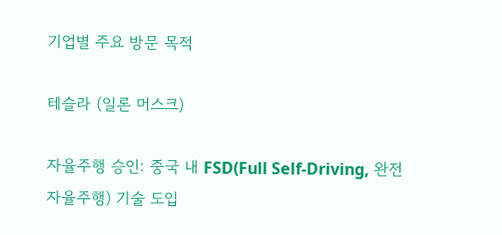기업별 주요 방문 목적

테슬라 (일론 머스크)

자율주행 승인: 중국 내 FSD(Full Self-Driving, 완전자율주행) 기술 도입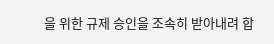을 위한 규제 승인을 조속히 받아내려 합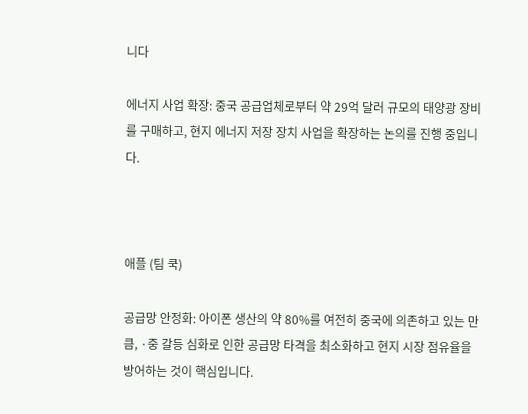니다

에너지 사업 확장: 중국 공급업체로부터 약 29억 달러 규모의 태양광 장비를 구매하고, 현지 에너지 저장 장치 사업을 확장하는 논의를 진행 중입니다.



애플 (팀 쿡)

공급망 안정화: 아이폰 생산의 약 80%를 여전히 중국에 의존하고 있는 만큼, ·중 갈등 심화로 인한 공급망 타격을 최소화하고 현지 시장 점유율을 방어하는 것이 핵심입니다.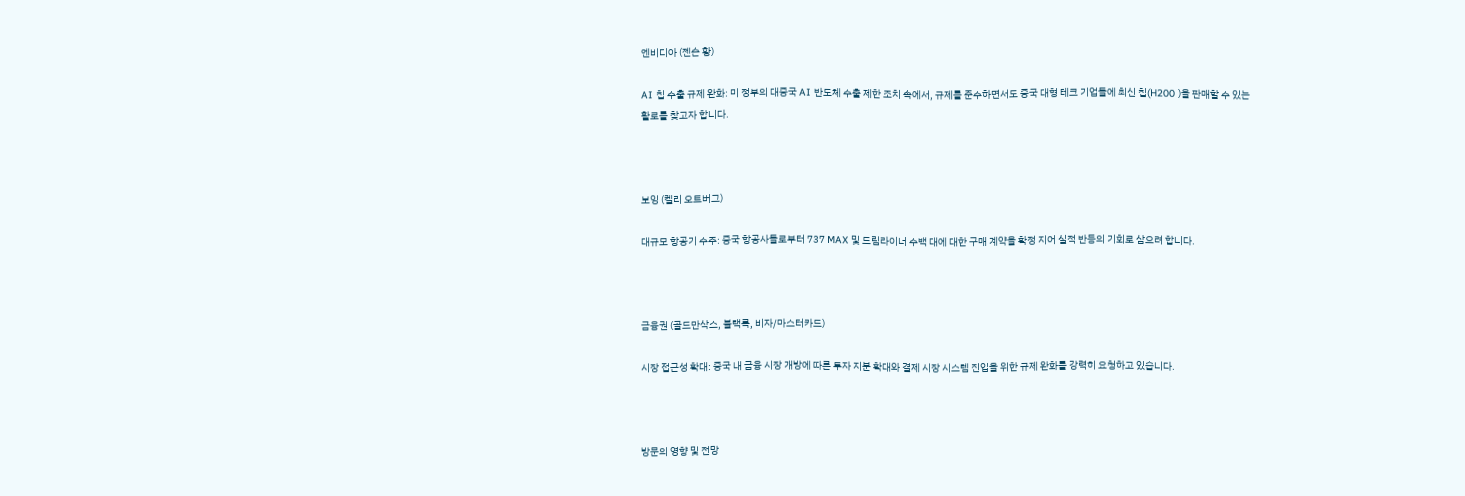엔비디아 (젠슨 황)

AI 칩 수출 규제 완화: 미 정부의 대중국 AI 반도체 수출 제한 조치 속에서, 규제를 준수하면서도 중국 대형 테크 기업들에 최신 칩(H200 )을 판매할 수 있는 활로를 찾고자 합니다.



보잉 (켈리 오트버그)

대규모 항공기 수주: 중국 항공사들로부터 737 MAX 및 드림라이너 수백 대에 대한 구매 계약을 확정 지어 실적 반등의 기회로 삼으려 합니다.



금융권 (골드만삭스, 블랙록, 비자/마스터카드)

시장 접근성 확대: 중국 내 금융 시장 개방에 따른 투자 지분 확대와 결제 시장 시스템 진입을 위한 규제 완화를 강력히 요청하고 있습니다.



방문의 영향 및 전망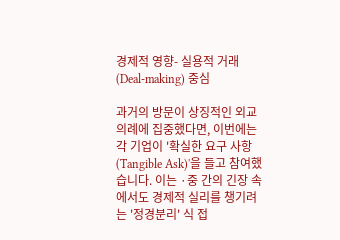경제적 영향- 실용적 거래(Deal-making) 중심

과거의 방문이 상징적인 외교 의례에 집중했다면, 이번에는 각 기업이 '확실한 요구 사항(Tangible Ask)'을 들고 참여했습니다. 이는 ·중 간의 긴장 속에서도 경제적 실리를 챙기려는 '정경분리' 식 접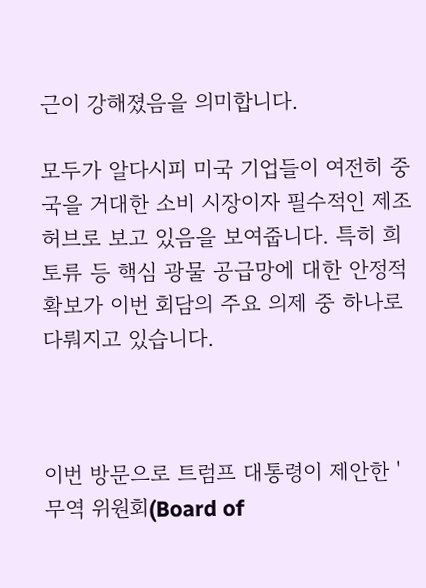근이 강해졌음을 의미합니다.

모두가 알다시피 미국 기업들이 여전히 중국을 거대한 소비 시장이자 필수적인 제조 허브로 보고 있음을 보여줍니다. 특히 희토류 등 핵심 광물 공급망에 대한 안정적 확보가 이번 회담의 주요 의제 중 하나로 다뤄지고 있습니다.



이번 방문으로 트럼프 대통령이 제안한 '무역 위원회(Board of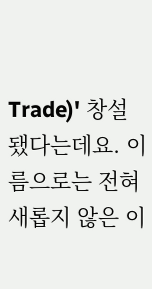Trade)' 창설 됐다는데요. 이름으로는 전혀 새롭지 않은 이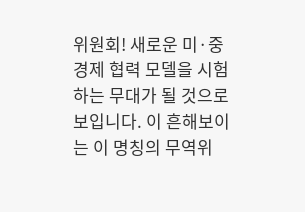위원회! 새로운 미·중 경제 협력 모델을 시험하는 무대가 될 것으로 보입니다. 이 흔해보이는 이 명칭의 무역위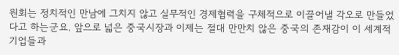원회는 정치적인 만남에 그치지 않고 실무적인 경제협력을 구체적으로 이끌어낼 각오로 만들었다고 하는군요. 앞으로 넓은 중국시장과 이제는 절대 만만치 않은 중국의 존재감이 이 세계적 기업들과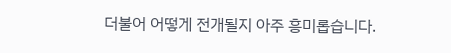더불어 어떻게 전개될지 아주 흥미롭습니다.